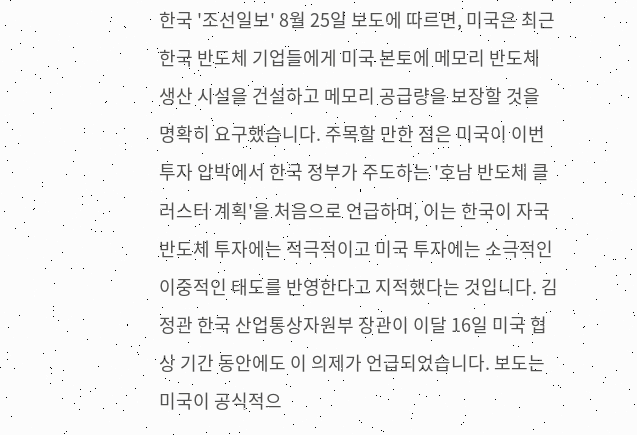한국 '조선일보' 8월 25일 보도에 따르면, 미국은 최근 한국 반도체 기업들에게 미국 본토에 메모리 반도체 생산 시설을 건설하고 메모리 공급량을 보장할 것을 명확히 요구했습니다. 주목할 만한 점은 미국이 이번 투자 압박에서 한국 정부가 주도하는 '호남 반도체 클러스터 계획'을 처음으로 언급하며, 이는 한국이 자국 반도체 투자에는 적극적이고 미국 투자에는 소극적인 이중적인 태도를 반영한다고 지적했다는 것입니다. 김정관 한국 산업통상자원부 장관이 이달 16일 미국 협상 기간 동안에도 이 의제가 언급되었습니다. 보도는 미국이 공식적으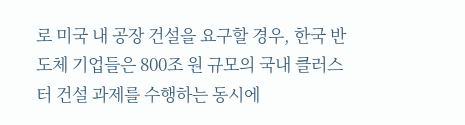로 미국 내 공장 건설을 요구할 경우, 한국 반도체 기업들은 800조 원 규모의 국내 클러스터 건설 과제를 수행하는 동시에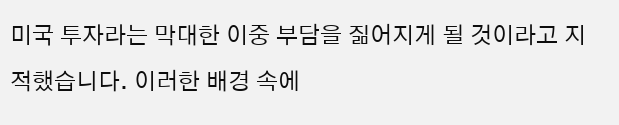미국 투자라는 막대한 이중 부담을 짊어지게 될 것이라고 지적했습니다. 이러한 배경 속에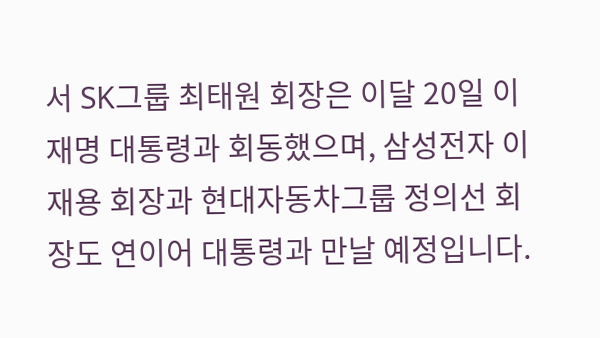서 SK그룹 최태원 회장은 이달 20일 이재명 대통령과 회동했으며, 삼성전자 이재용 회장과 현대자동차그룹 정의선 회장도 연이어 대통령과 만날 예정입니다.